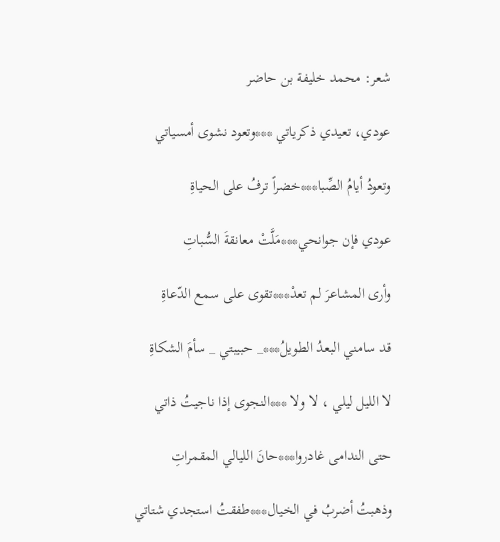شعر: محمد خليفة بن حاضر

عودي، تعيدي ذكرياتي ***وتعود نشوى أمسياتي

وتعودُ أيامُ الصِّبا***خضراً ترفُ على الحياةِ

عودي فإن جوانحي***مَلَّتْ معانقةَ السُّباتِ

وأرى المشاعرَ لم تعدْ***تقوى على سمع الدّعاةِ

قد سامني البعدُ الطويلُ***_ حبيبتي _ سأمَ الشكاةِ

لا الليل ليلي ، لا ولا ***النجوى إذا ناجيتُ ذاتي

حتى الندامى غادروا***حانَ الليالي المقمراتِ

وذهبتُ أضربُ في الخيال***طفقتُ استجدي شتاتي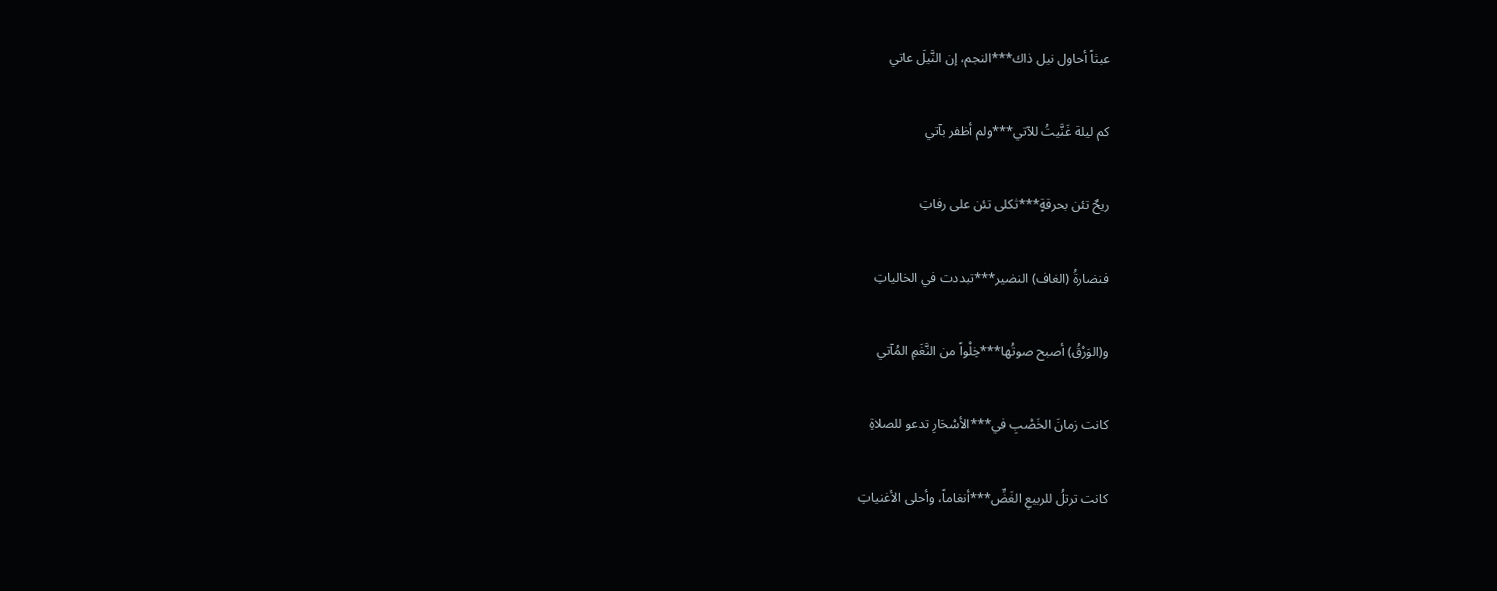عبثاً أحاول نيل ذاك***النجم، إن النَّيلَ عاتي

كم ليلة غَنَّيتُ للآتي***ولم أظفر بآتي

ريحٌ تئن بحرقةٍ***ثكلى تئن على رفاتِ

فنضارةُ (الغاف) النضير***تبددت في الخالياتِ

و(الوَرْقُ) أصبح صوتُها***خِلْواً من النَّغَمِ المُآتي

كانت زمانَ الخَصْبِ في***الأسْحَارِ تدعو للصلاةِ

كانت ترتلُ للربيعِ الغَضِّ***أنغاماً، وأحلى الأغنياتِ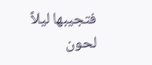فتجيبها ليلاً لحون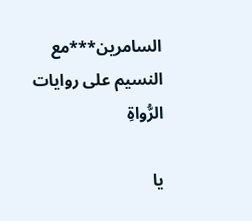السامرين***مع النسيم على روايات الرُّواةِ

يا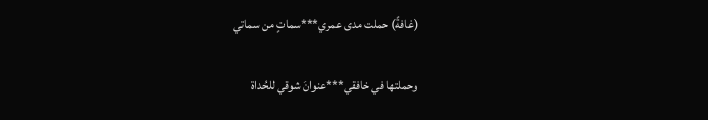(غافةً) حملت مدى عمري***سماتٍ من سماتي

وحملتها في خافقي***عنوانَ شوقي للحُداة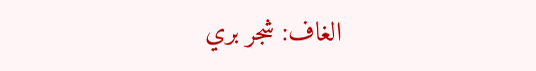الغاف: شجر بري